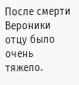После смерти Вероники отцу было очень тяжело.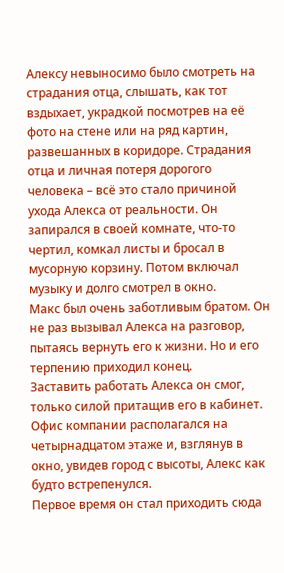Алексу невыносимо было смотреть на страдания отца, слышать, как тот вздыхает, украдкой посмотрев на её фото на стене или на ряд картин, развешанных в коридоре. Страдания отца и личная потеря дорогого человека – всё это стало причиной ухода Алекса от реальности. Он запирался в своей комнате, что-то чертил, комкал листы и бросал в мусорную корзину. Потом включал музыку и долго смотрел в окно.
Макс был очень заботливым братом. Он не раз вызывал Алекса на разговор, пытаясь вернуть его к жизни. Но и его терпению приходил конец.
Заставить работать Алекса он смог, только силой притащив его в кабинет. Офис компании располагался на четырнадцатом этаже и, взглянув в окно, увидев город с высоты, Алекс как будто встрепенулся.
Первое время он стал приходить сюда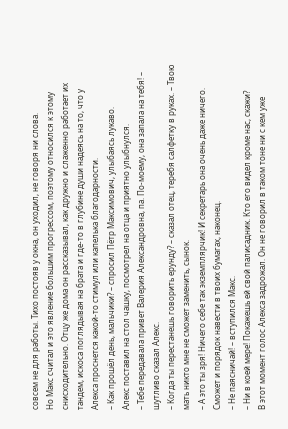совсем не для работы. Тихо постояв у окна, он уходил, не говоря ни слова.
Но Макс считал и это явление большим прогрессом, поэтому относился к этому снисходительно. Отцу же дома он рассказывал, как дружно и слаженно работает их тандем, искоса поглядывая на брата и где-то в глубине души надеясь на то, что у Алекса проснется какой-то стимул или капелька благодарности.
– Как прошёл день, мальчики? – спросил Пётр Максимович, улыбаясь лукаво.
Алекс поставил на стол чашку, посмотрел на отца и приятно улыбнулся.
– Тебе передавала привет Валерия Александровна, па. По-моему, она запала на тебя! – шутливо сказал Алекс.
– Когда ты перестанешь говорить ерунду? – сказал отец, теребя салфетку в руках. – Твою мать никто мне не сможет заменить, сынок.
– А это ты зря! Ничего себе так экземплярчик! И секретарь она очень даже ничего. Сможет и порядок навести в твоих бумагах, наконец.
– Не паясничай! – вступился Макс.
– Ни в коей мере! Покажешь ей свой палисадник. Кто его видел кроме нас, скажи?
В этот момент голос Алекса задрожал. Он не говорил в таком тоне ни с кем уже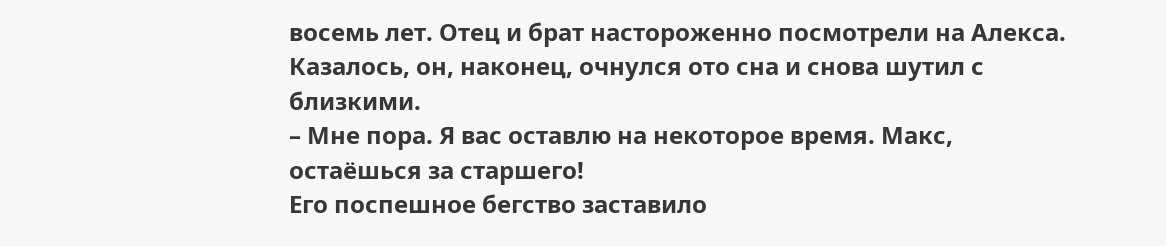восемь лет. Отец и брат настороженно посмотрели на Алекса. Казалось, он, наконец, очнулся ото сна и снова шутил с близкими.
– Мне пора. Я вас оставлю на некоторое время. Макс, остаёшься за старшего!
Его поспешное бегство заставило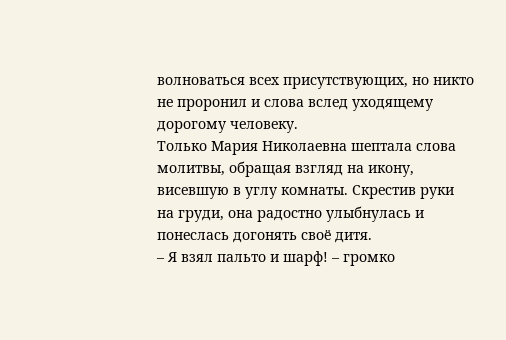волноваться всех присутствующих, но никто не проронил и слова вслед уходящему дорогому человеку.
Только Мария Николаевна шептала слова молитвы, обращая взгляд на икону, висевшую в углу комнаты. Скрестив руки на груди, она радостно улыбнулась и понеслась догонять своё дитя.
– Я взял пальто и шарф! – громко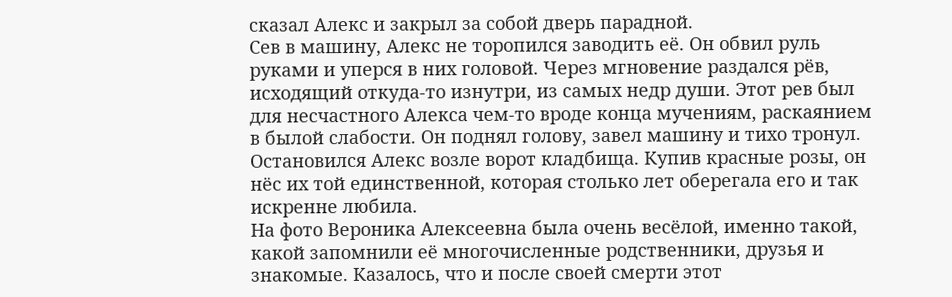сказал Алекс и закрыл за собой дверь парадной.
Сев в машину, Алекс не торопился заводить её. Он обвил руль руками и уперся в них головой. Через мгновение раздался рёв, исходящий откуда-то изнутри, из самых недр души. Этот рев был для несчастного Алекса чем-то вроде конца мучениям, раскаянием в былой слабости. Он поднял голову, завел машину и тихо тронул.
Остановился Алекс возле ворот кладбища. Купив красные розы, он нёс их той единственной, которая столько лет оберегала его и так искренне любила.
На фото Вероника Алексеевна была очень весёлой, именно такой, какой запомнили её многочисленные родственники, друзья и знакомые. Казалось, что и после своей смерти этот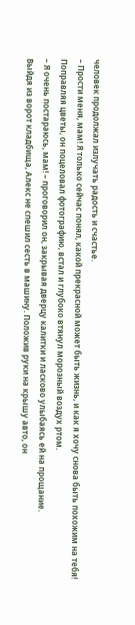человек продолжал излучать радость и счастье.
– Прости меня, мам! Я только сейчас понял, какой прекрасной может быть жизнь, и как я хочу снова быть похожим на тебя!
Поправляя цветы, он поцеловал фотографию, встал и глубоко втянул морозный воздух ртом.
– Я очень постараюсь, мам! – проговорил он, закрывая дверцу калитки и ласково улыбаясь ей на прощание.
Выйдя из ворот кладбища, Алекс не спешил сесть в машину. Положив руки на крышу авто, он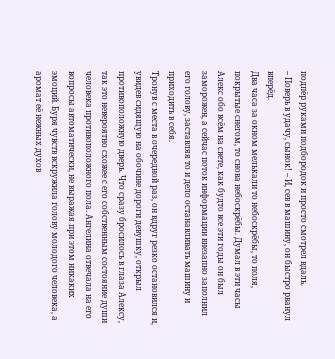подпёр руками подбородок и просто смотрел вдаль.
– Поверь в удачу, сынок! – И, сев в машину, он быстро рванул вперёд.
Два часа за окном мелькали то небоскрёбы, то поля, покрытые снегом, то снова небоскрёбы. Думал в эти часы Алекс обо всём на свете, как будто все эти годы он был заморожен, а сейчас поток информации внезапно заполнил его голову, заставляя то и дело останавливать машину и приходить в себя.
Тронув с места в очередной раз, он вдруг резко остановился и, увидев сидящую на обочине дороги девушку, открыл противоположную дверь. Что сразу бросилось в глаза Алексу, так это невероятно схожее с его собственным состояние души человека противоположного пола. Ангелина отвечала на его вопросы автоматически, не выражая при этом никаких эмоций. Буря чувств вскружила голову молодого человека, а аромат её нежных духов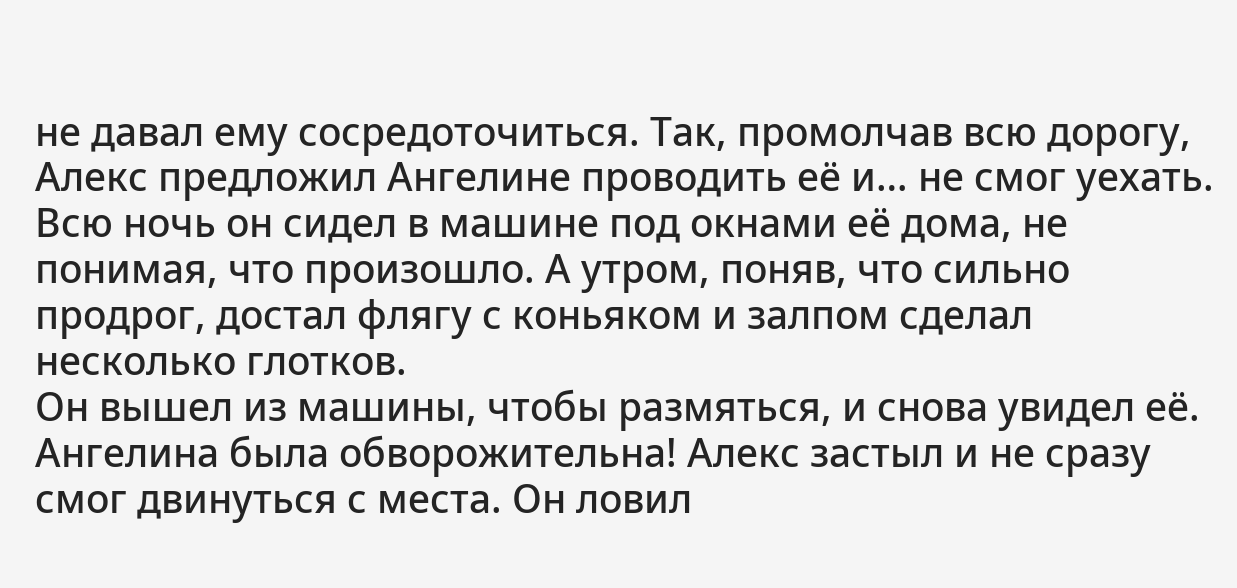не давал ему сосредоточиться. Так, промолчав всю дорогу, Алекс предложил Ангелине проводить её и… не смог уехать.
Всю ночь он сидел в машине под окнами её дома, не понимая, что произошло. А утром, поняв, что сильно продрог, достал флягу с коньяком и залпом сделал несколько глотков.
Он вышел из машины, чтобы размяться, и снова увидел её. Ангелина была обворожительна! Алекс застыл и не сразу смог двинуться с места. Он ловил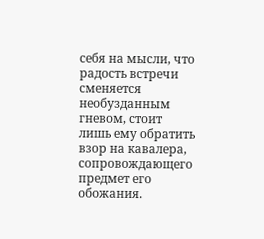себя на мысли, что радость встречи сменяется необузданным гневом, стоит лишь ему обратить взор на кавалера, сопровождающего предмет его обожания.